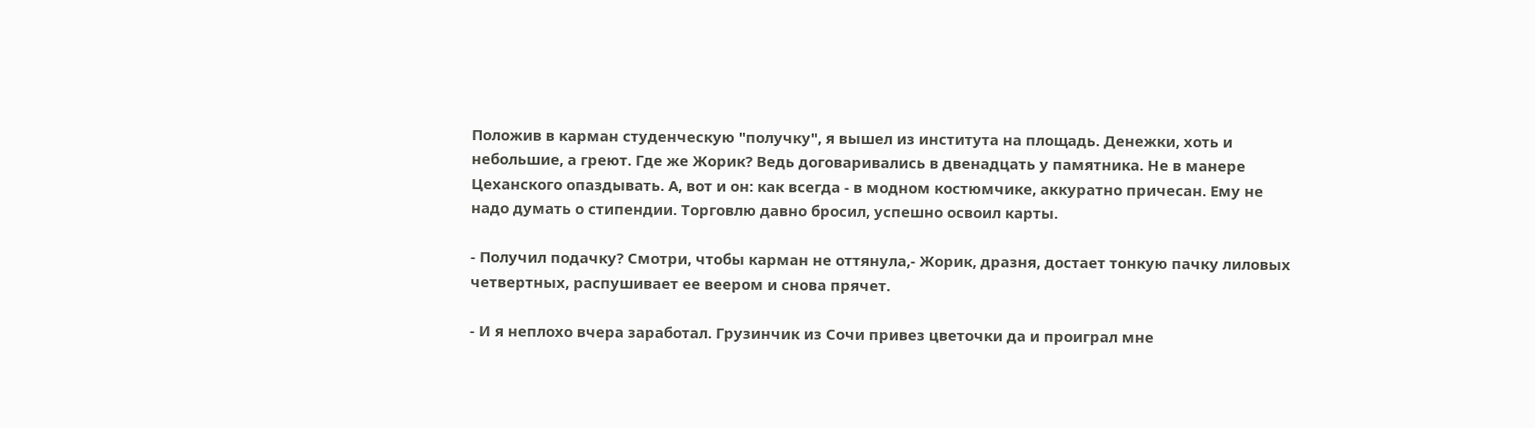Положив в карман студенческую "получку", я вышел из института на площадь. Денежки, хоть и небольшие, а греют. Где же Жорик? Ведь договаривались в двенадцать у памятника. Не в манере Цеханского опаздывать. А, вот и он: как всегда - в модном костюмчике, аккуратно причесан. Ему не надо думать о стипендии. Торговлю давно бросил, успешно освоил карты.

- Получил подачку? Смотри, чтобы карман не оттянула,- Жорик, дразня, достает тонкую пачку лиловых четвертных, распушивает ее веером и снова прячет.

- И я неплохо вчера заработал. Грузинчик из Сочи привез цветочки да и проиграл мне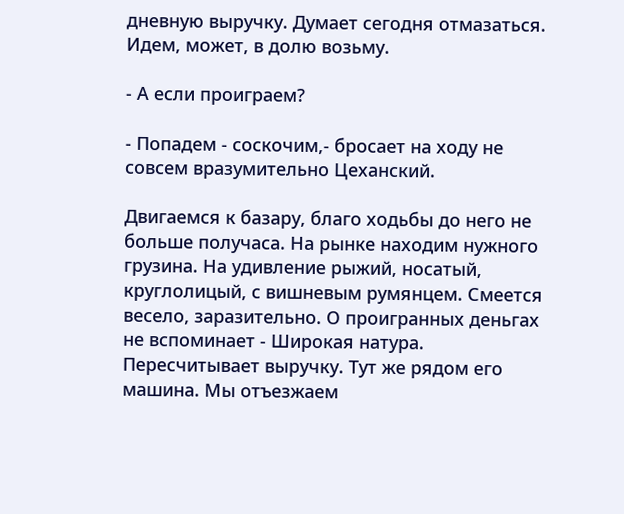дневную выручку. Думает сегодня отмазаться. Идем, может, в долю возьму.

- А если проиграем?

- Попадем - соскочим,- бросает на ходу не совсем вразумительно Цеханский.

Двигаемся к базару, благо ходьбы до него не больше получаса. На рынке находим нужного грузина. На удивление рыжий, носатый, круглолицый, с вишневым румянцем. Смеется весело, заразительно. О проигранных деньгах не вспоминает - Широкая натура. Пересчитывает выручку. Тут же рядом его машина. Мы отъезжаем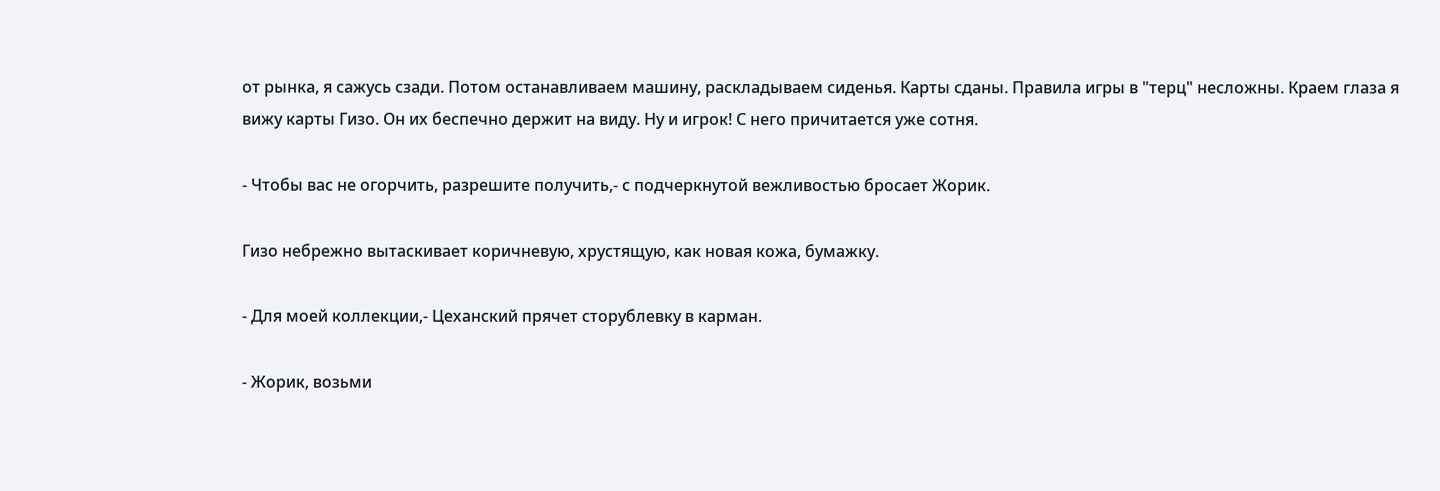от рынка, я сажусь сзади. Потом останавливаем машину, раскладываем сиденья. Карты сданы. Правила игры в "терц" несложны. Краем глаза я вижу карты Гизо. Он их беспечно держит на виду. Ну и игрок! С него причитается уже сотня.

- Чтобы вас не огорчить, разрешите получить,- с подчеркнутой вежливостью бросает Жорик.

Гизо небрежно вытаскивает коричневую, хрустящую, как новая кожа, бумажку.

- Для моей коллекции,- Цеханский прячет сторублевку в карман.

- Жорик, возьми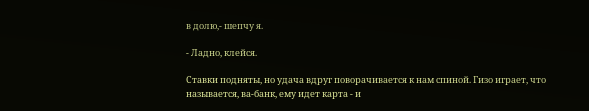в долю,- шепчу я.

- Ладно, клейся.

Ставки подняты, но удача вдруг поворачивается к нам спиной. Гизо играет, что называется, ва-банк, ему идет карта - и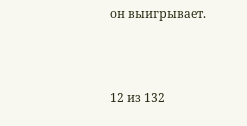он выигрывает.



12 из 132